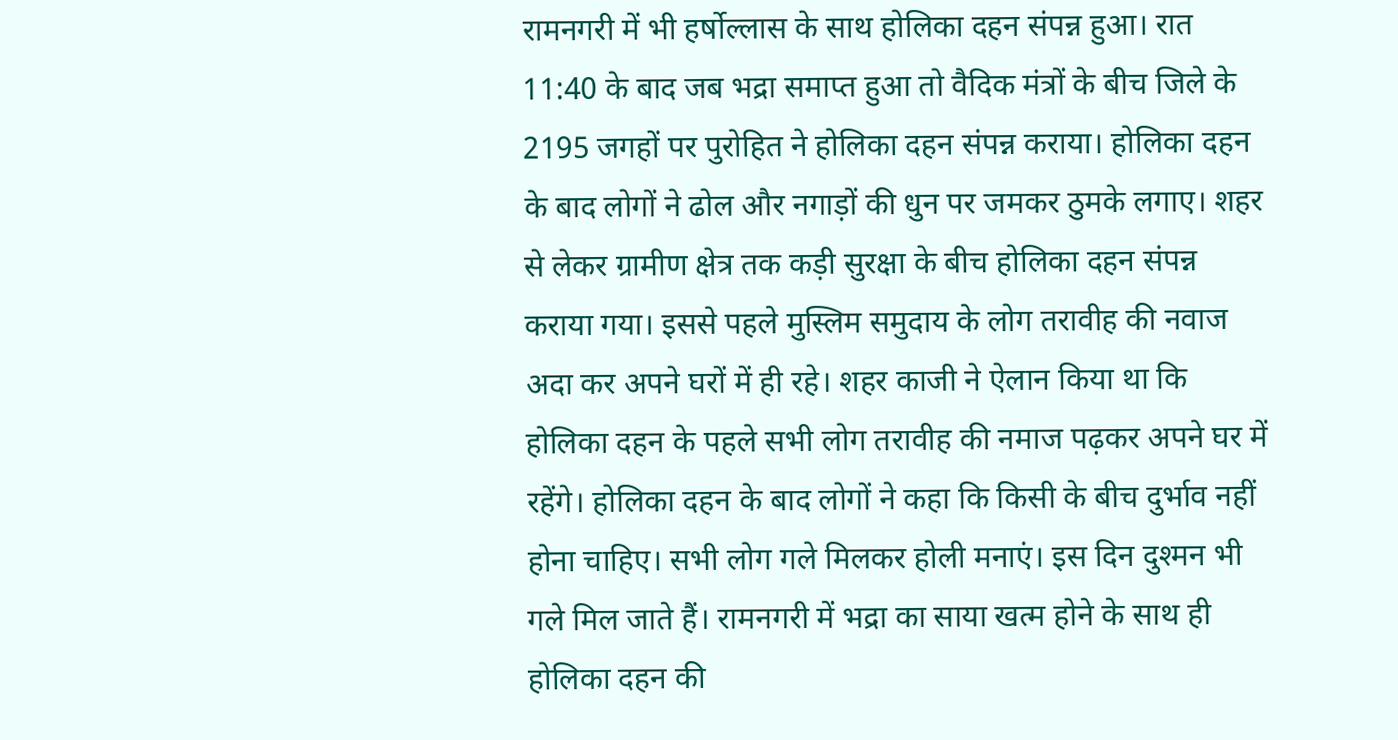रामनगरी में भी हर्षोल्लास के साथ होलिका दहन संपन्न हुआ। रात 11:40 के बाद जब भद्रा समाप्त हुआ तो वैदिक मंत्रों के बीच जिले के 2195 जगहों पर पुरोहित ने होलिका दहन संपन्न कराया। होलिका दहन के बाद लोगों ने ढोल और नगाड़ों की धुन पर जमकर ठुमके लगाए। शहर से लेकर ग्रामीण क्षेत्र तक कड़ी सुरक्षा के बीच होलिका दहन संपन्न कराया गया। इससे पहले मुस्लिम समुदाय के लोग तरावीह की नवाज अदा कर अपने घरों में ही रहे। शहर काजी ने ऐलान किया था कि होलिका दहन के पहले सभी लोग तरावीह की नमाज पढ़कर अपने घर में रहेंगे। होलिका दहन के बाद लोगों ने कहा कि किसी के बीच दुर्भाव नहीं होना चाहिए। सभी लोग गले मिलकर होली मनाएं। इस दिन दुश्मन भी गले मिल जाते हैं। रामनगरी में भद्रा का साया खत्म होने के साथ ही होलिका दहन की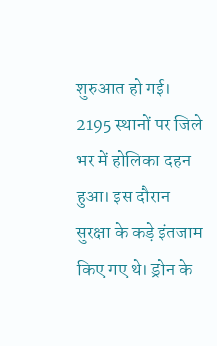शुरुआत हो गई। 2195 स्थानों पर जिले भर में होलिका दहन हुआ। इस दौरान सुरक्षा के कड़े इंतजाम किए गए थे। ड्रोन के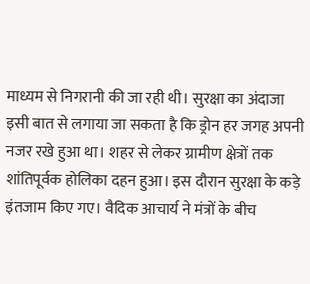माध्यम से निगरानी की जा रही थी। सुरक्षा का अंदाजा इसी बात से लगाया जा सकता है कि ड्रोन हर जगह अपनी नजर रखे हुआ था। शहर से लेकर ग्रामीण क्षेत्रों तक शांतिपूर्वक होलिका दहन हुआ। इस दौरान सुरक्षा के कड़े इंतजाम किए गए। वैदिक आचार्य ने मंत्रों के बीच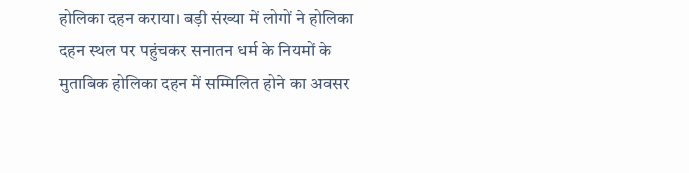होलिका दहन कराया। बड़ी संख्या में लोगों ने होलिका दहन स्थल पर पहुंचकर सनातन धर्म के नियमों के मुताबिक होलिका दहन में सम्मिलित होने का अवसर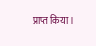प्राप्त किया।